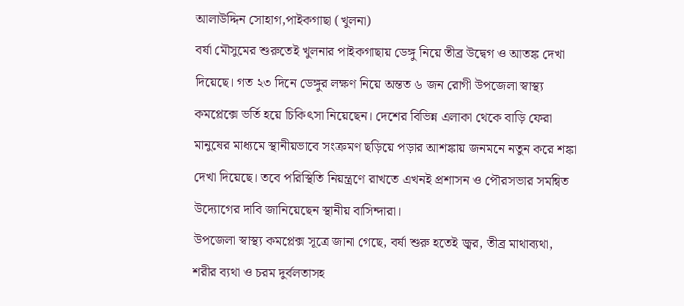আলাউদ্দিন সোহাগ,পাইকগাছা (খুলনা)
বর্ষা মৌসুমের শুরুতেই খুলনার পাইকগাছায় ডেঙ্গু নিয়ে তীব্র উদ্বেগ ও আতঙ্ক দেখা দিয়েছে। গত ২৩ দিনে ডেঙ্গুর লক্ষণ নিয়ে অন্তত ৬ জন রোগী উপজেলা স্বাস্থ্য কমপ্লেক্সে ভর্তি হয়ে চিকিৎসা নিয়েছেন। দেশের বিভিন্ন এলাকা থেকে বাড়ি ফেরা মানুষের মাধ্যমে স্থানীয়ভাবে সংক্রমণ ছড়িয়ে পড়ার আশঙ্কায় জনমনে নতুন করে শঙ্কা দেখা দিয়েছে। তবে পরিস্থিতি নিয়ন্ত্রণে রাখতে এখনই প্রশাসন ও পৌরসভার সমন্বিত উদ্যোগের দাবি জানিয়েছেন স্থানীয় বাসিন্দারা।
উপজেলা স্বাস্থ্য কমপ্লেক্স সূত্রে জানা গেছে, বর্ষা শুরু হতেই জ্বর, তীব্র মাথাব্যথা, শরীর ব্যথা ও চরম দুর্বলতাসহ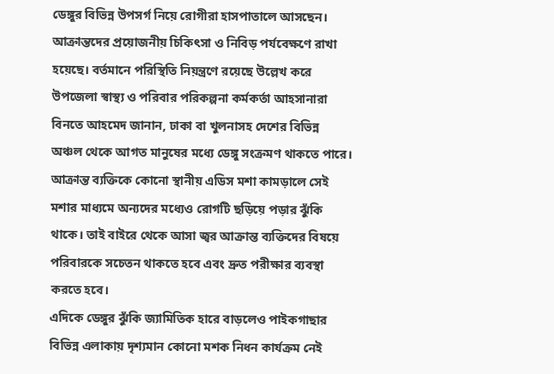ডেঙ্গুর বিভিন্ন উপসর্গ নিয়ে রোগীরা হাসপাতালে আসছেন। আক্রান্তদের প্রয়োজনীয় চিকিৎসা ও নিবিড় পর্যবেক্ষণে রাখা হয়েছে। বর্তমানে পরিস্থিতি নিয়ন্ত্রণে রয়েছে উল্লেখ করে উপজেলা স্বাস্থ্য ও পরিবার পরিকল্পনা কর্মকর্তা আহসানারা বিনতে আহমেদ জানান, ঢাকা বা খুলনাসহ দেশের বিভিন্ন অঞ্চল থেকে আগত মানুষের মধ্যে ডেঙ্গু সংক্রমণ থাকতে পারে। আক্রান্ত ব্যক্তিকে কোনো স্থানীয় এডিস মশা কামড়ালে সেই মশার মাধ্যমে অন্যদের মধ্যেও রোগটি ছড়িয়ে পড়ার ঝুঁকি থাকে। তাই বাইরে থেকে আসা জ্বর আক্রান্ত ব্যক্তিদের বিষয়ে পরিবারকে সচেতন থাকতে হবে এবং দ্রুত পরীক্ষার ব্যবস্থা করতে হবে।
এদিকে ডেঙ্গুর ঝুঁকি জ্যামিতিক হারে বাড়লেও পাইকগাছার বিভিন্ন এলাকায় দৃশ্যমান কোনো মশক নিধন কার্যক্রম নেই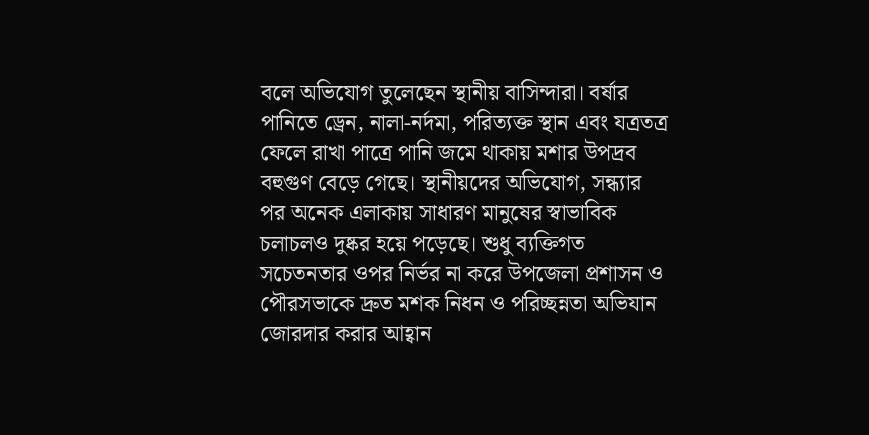বলে অভিযোগ তুলেছেন স্থানীয় বাসিন্দারা। বর্ষার পানিতে ড্রেন, নালা-নর্দমা, পরিত্যক্ত স্থান এবং যত্রতত্র ফেলে রাখা পাত্রে পানি জমে থাকায় মশার উপদ্রব বহুগুণ বেড়ে গেছে। স্থানীয়দের অভিযোগ, সন্ধ্যার পর অনেক এলাকায় সাধারণ মানুষের স্বাভাবিক চলাচলও দুষ্কর হয়ে পড়েছে। শুধু ব্যক্তিগত সচেতনতার ওপর নির্ভর না করে উপজেলা প্রশাসন ও পৌরসভাকে দ্রুত মশক নিধন ও পরিচ্ছন্নতা অভিযান জোরদার করার আহ্বান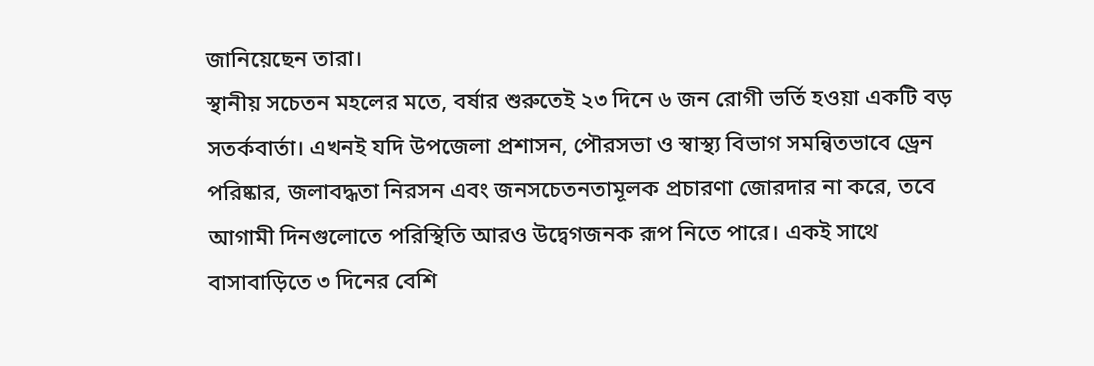জানিয়েছেন তারা।
স্থানীয় সচেতন মহলের মতে, বর্ষার শুরুতেই ২৩ দিনে ৬ জন রোগী ভর্তি হওয়া একটি বড় সতর্কবার্তা। এখনই যদি উপজেলা প্রশাসন, পৌরসভা ও স্বাস্থ্য বিভাগ সমন্বিতভাবে ড্রেন পরিষ্কার, জলাবদ্ধতা নিরসন এবং জনসচেতনতামূলক প্রচারণা জোরদার না করে, তবে আগামী দিনগুলোতে পরিস্থিতি আরও উদ্বেগজনক রূপ নিতে পারে। একই সাথে বাসাবাড়িতে ৩ দিনের বেশি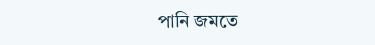পানি জমতে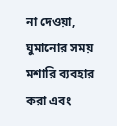না দেওয়া, ঘুমানোর সময় মশারি ব্যবহার করা এবং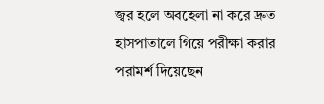জ্বর হলে অবহেলা না করে দ্রুত হাসপাতালে গিয়ে পরীক্ষা করার পরামর্শ দিয়েছেন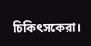চিকিৎসকেরা।